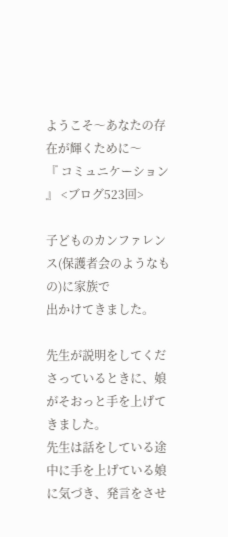ようこそ〜あなたの存在が輝くために〜
『 コミュニケーション 』 <ブログ523回>

子どものカンファレンス(保護者会のようなもの)に家族で
出かけてきました。

先生が説明をしてくださっているときに、娘がそおっと手を上げてきました。
先生は話をしている途中に手を上げている娘に気づき、発言をさせ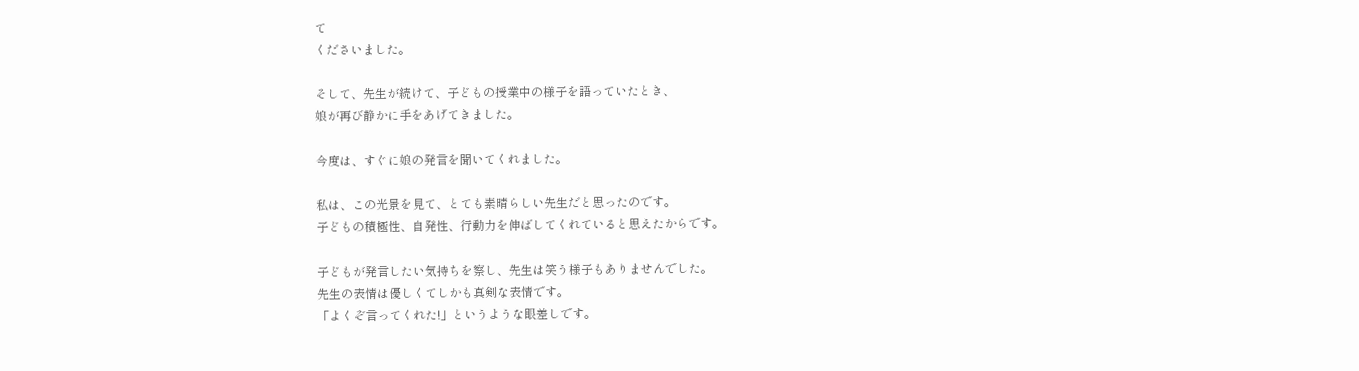て
くださいました。

そして、先生が続けて、子どもの授業中の様子を語っていたとき、
娘が再び静かに手をあげてきました。

今度は、すぐに娘の発言を聞いてくれました。

私は、この光景を見て、とても素晴らしい先生だと思ったのです。
子どもの積極性、自発性、行動力を伸ばしてくれていると思えたからです。

子どもが発言したい気持ちを察し、先生は笑う様子もありませんでした。
先生の表情は優しくてしかも真剣な表情です。
「よくぞ言ってくれた!」というような眼差しです。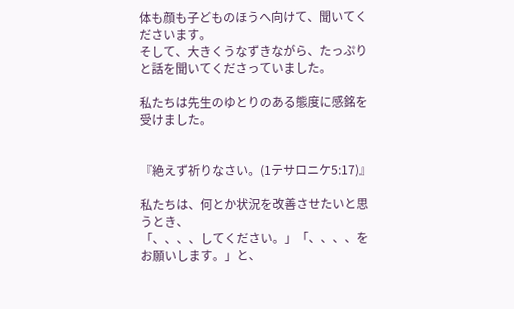体も顔も子どものほうへ向けて、聞いてくださいます。
そして、大きくうなずきながら、たっぷりと話を聞いてくださっていました。

私たちは先生のゆとりのある態度に感銘を受けました。


『絶えず祈りなさい。(1テサロニケ5:17)』

私たちは、何とか状況を改善させたいと思うとき、
「、、、、してください。」「、、、、をお願いします。」と、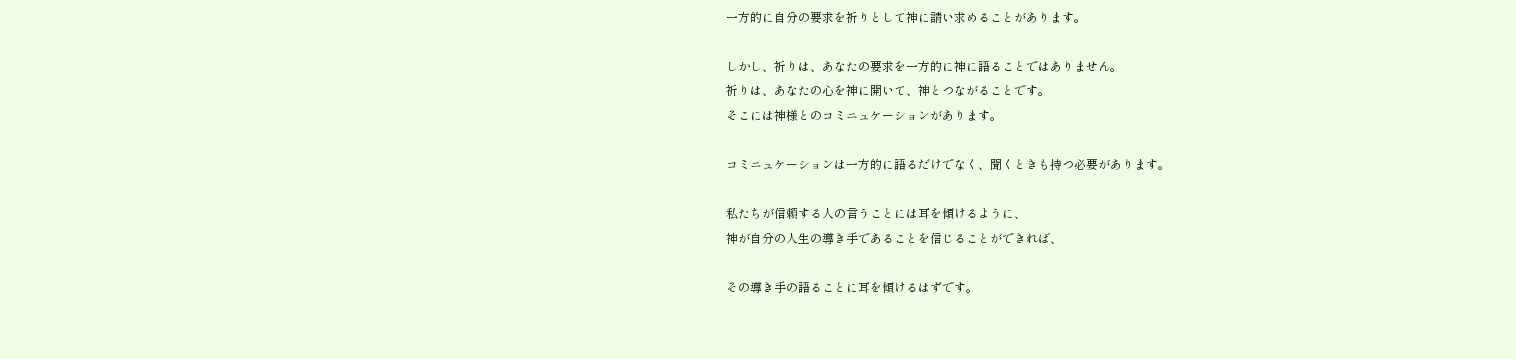一方的に自分の要求を祈りとして神に請い求めることがあります。

しかし、祈りは、あなたの要求を一方的に神に語ることではありません。
祈りは、あなたの心を神に開いて、神とつながることです。
そこには神様とのコミニュケーションがあります。

コミニュケーションは一方的に語るだけでなく、聞くときも持つ必要があります。

私たちが信頼する人の言うことには耳を傾けるように、
神が自分の人生の導き手であることを信じることができれば、

その導き手の語ることに耳を傾けるはずです。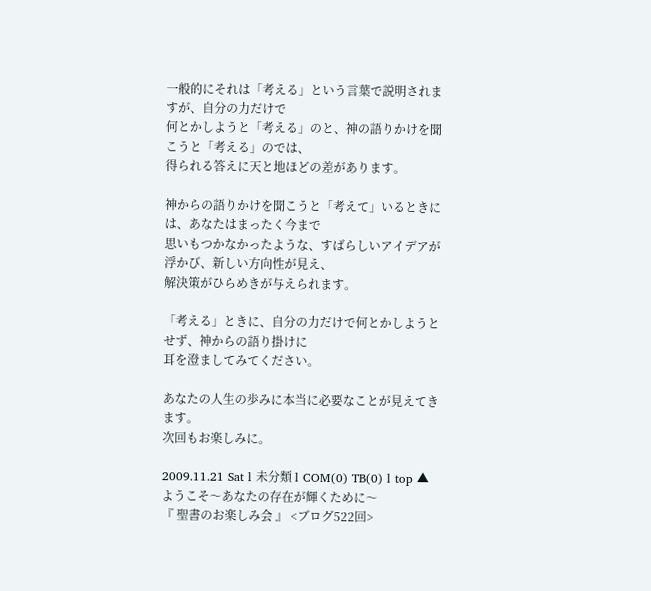一般的にそれは「考える」という言葉で説明されますが、自分の力だけで
何とかしようと「考える」のと、神の語りかけを聞こうと「考える」のでは、
得られる答えに天と地ほどの差があります。

神からの語りかけを聞こうと「考えて」いるときには、あなたはまったく今まで
思いもつかなかったような、すばらしいアイデアが浮かび、新しい方向性が見え、
解決策がひらめきが与えられます。

「考える」ときに、自分の力だけで何とかしようとせず、神からの語り掛けに
耳を澄ましてみてください。

あなたの人生の歩みに本当に必要なことが見えてきます。
次回もお楽しみに。

2009.11.21 Sat l 未分類 l COM(0) TB(0) l top ▲
ようこそ〜あなたの存在が輝くために〜
『 聖書のお楽しみ会 』 <ブログ522回>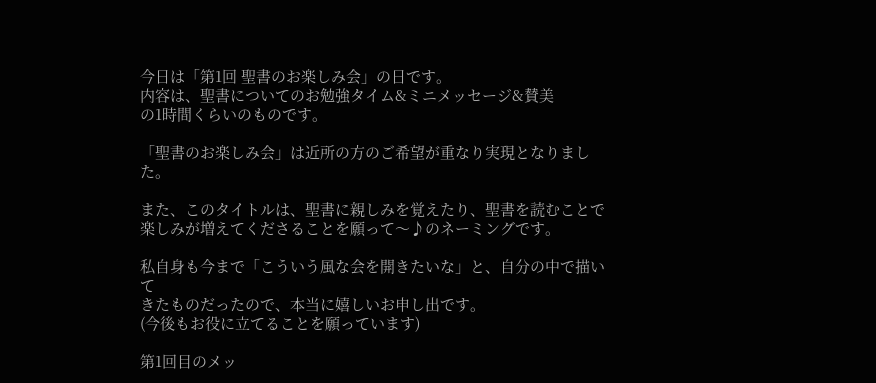今日は「第1回 聖書のお楽しみ会」の日です。
内容は、聖書についてのお勉強タイム&ミニメッセージ&賛美
の1時間くらいのものです。

「聖書のお楽しみ会」は近所の方のご希望が重なり実現となりました。

また、このタイトルは、聖書に親しみを覚えたり、聖書を読むことで
楽しみが増えてくださることを願って〜♪のネーミングです。

私自身も今まで「こういう風な会を開きたいな」と、自分の中で描いて
きたものだったので、本当に嬉しいお申し出です。
(今後もお役に立てることを願っています)

第1回目のメッ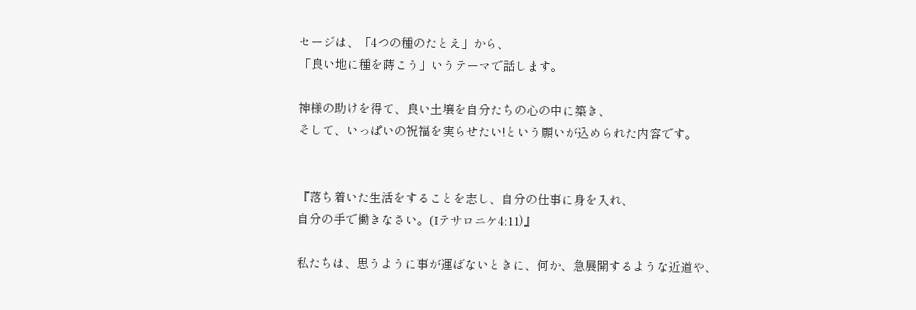セージは、「4つの種のたとえ」から、
「良い地に種を蒔こう」いうテーマで話します。

神様の助けを得て、良い土壌を自分たちの心の中に築き、
そして、いっぱいの祝福を実らせたい!という願いが込められた内容です。


『落ち着いた生活をすることを志し、自分の仕事に身を入れ、
自分の手で働きなさい。(Iテサロニケ4:11)』

私たちは、思うように事が運ばないときに、何か、急展開するような近道や、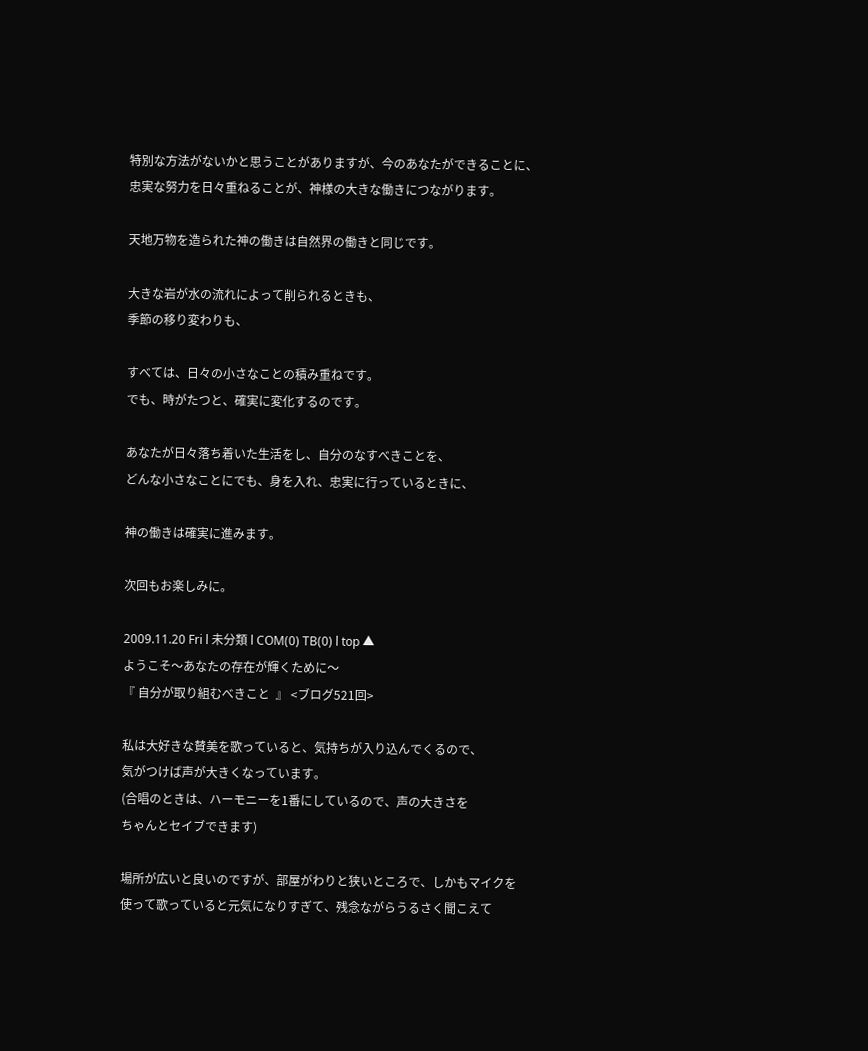特別な方法がないかと思うことがありますが、今のあなたができることに、
忠実な努力を日々重ねることが、神様の大きな働きにつながります。

天地万物を造られた神の働きは自然界の働きと同じです。

大きな岩が水の流れによって削られるときも、
季節の移り変わりも、

すべては、日々の小さなことの積み重ねです。
でも、時がたつと、確実に変化するのです。

あなたが日々落ち着いた生活をし、自分のなすべきことを、
どんな小さなことにでも、身を入れ、忠実に行っているときに、

神の働きは確実に進みます。

次回もお楽しみに。

2009.11.20 Fri l 未分類 l COM(0) TB(0) l top ▲
ようこそ〜あなたの存在が輝くために〜
『 自分が取り組むべきこと  』 <ブログ521回>

私は大好きな賛美を歌っていると、気持ちが入り込んでくるので、
気がつけば声が大きくなっています。
(合唱のときは、ハーモニーを1番にしているので、声の大きさを
ちゃんとセイブできます)

場所が広いと良いのですが、部屋がわりと狭いところで、しかもマイクを
使って歌っていると元気になりすぎて、残念ながらうるさく聞こえて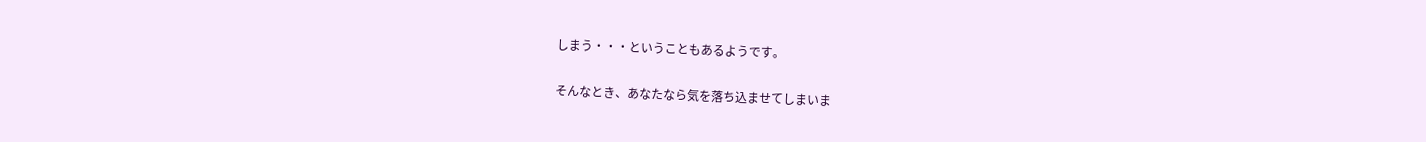しまう・・・ということもあるようです。

そんなとき、あなたなら気を落ち込ませてしまいま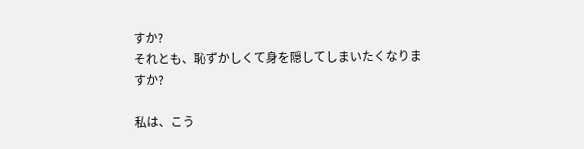すか?
それとも、恥ずかしくて身を隠してしまいたくなりますか?

私は、こう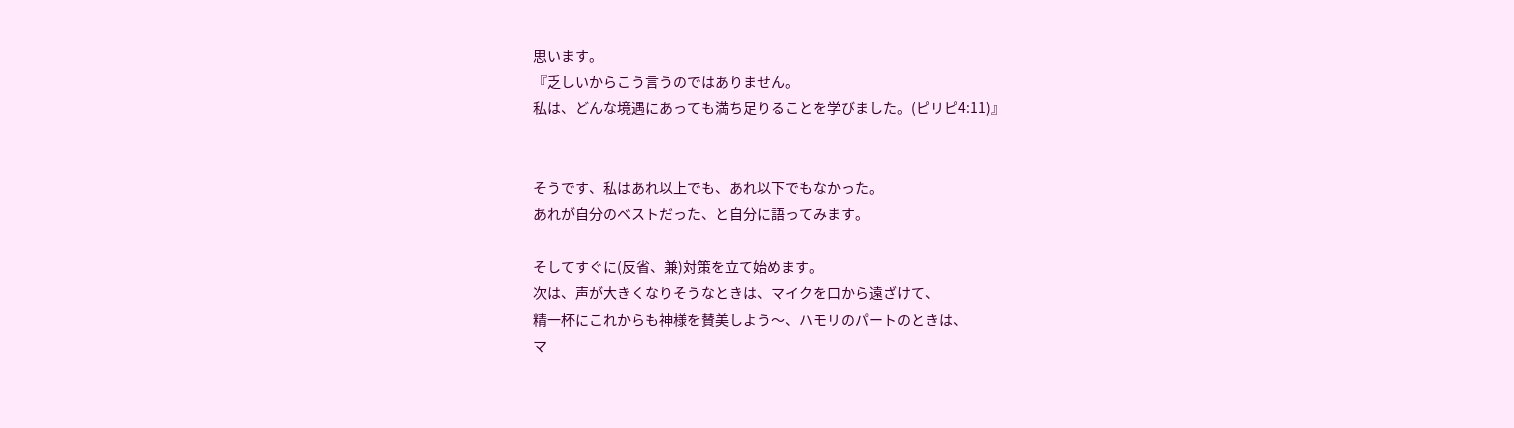思います。
『乏しいからこう言うのではありません。
私は、どんな境遇にあっても満ち足りることを学びました。(ピリピ4:11)』


そうです、私はあれ以上でも、あれ以下でもなかった。
あれが自分のベストだった、と自分に語ってみます。

そしてすぐに(反省、兼)対策を立て始めます。
次は、声が大きくなりそうなときは、マイクを口から遠ざけて、
精一杯にこれからも神様を賛美しよう〜、ハモリのパートのときは、
マ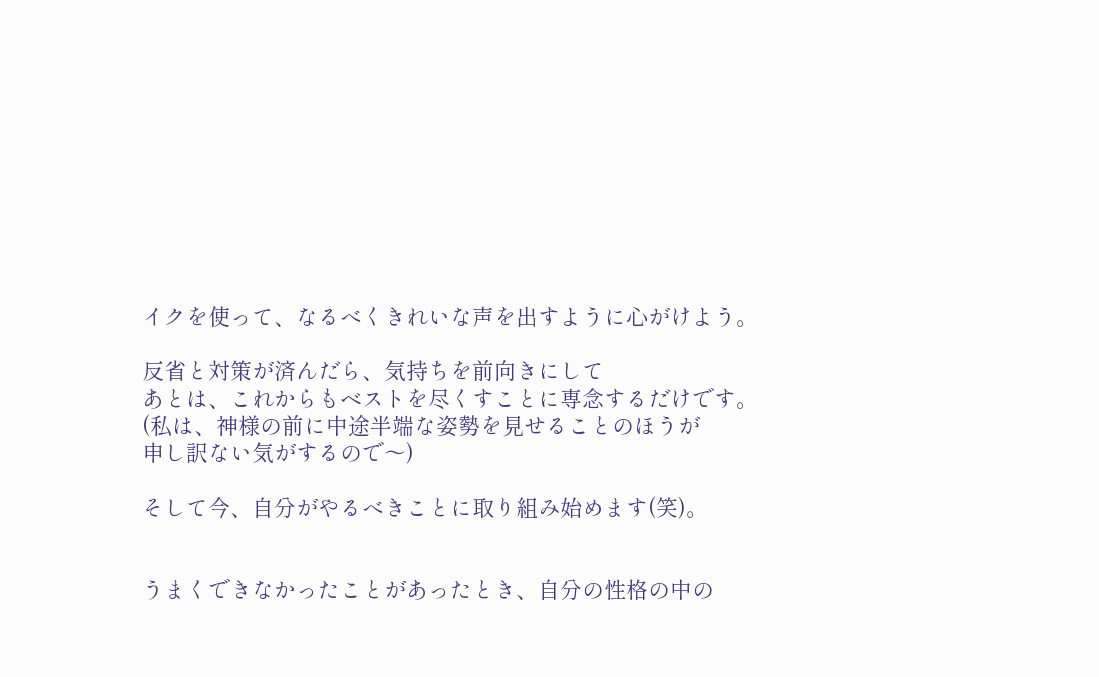イクを使って、なるべくきれいな声を出すように心がけよう。

反省と対策が済んだら、気持ちを前向きにして
あとは、これからもベストを尽くすことに専念するだけです。
(私は、神様の前に中途半端な姿勢を見せることのほうが
申し訳ない気がするので〜)

そして今、自分がやるべきことに取り組み始めます(笑)。


うまくできなかったことがあったとき、自分の性格の中の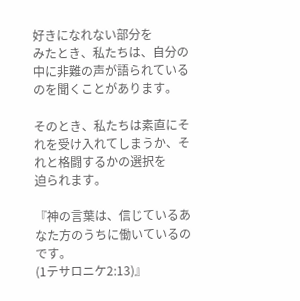好きになれない部分を
みたとき、私たちは、自分の中に非難の声が語られているのを聞くことがあります。

そのとき、私たちは素直にそれを受け入れてしまうか、それと格闘するかの選択を
迫られます。

『神の言葉は、信じているあなた方のうちに働いているのです。
(1テサロニケ2:13)』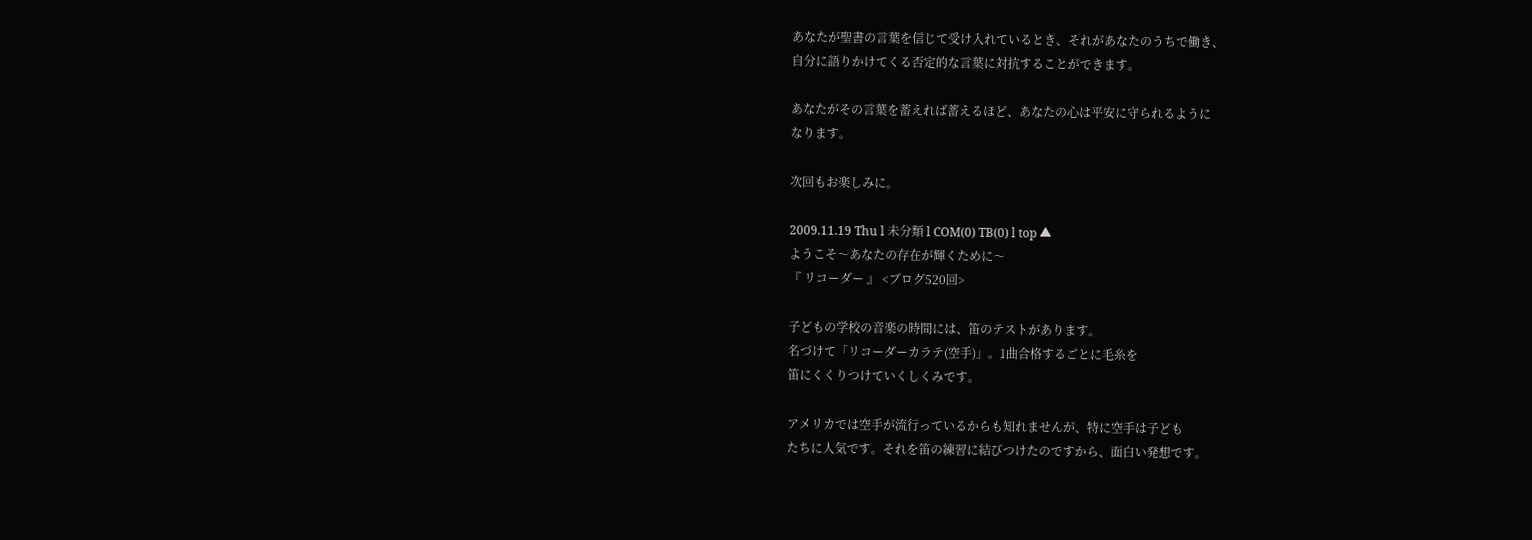あなたが聖書の言葉を信じて受け入れているとき、それがあなたのうちで働き、
自分に語りかけてくる否定的な言葉に対抗することができます。

あなたがその言葉を蓄えれば蓄えるほど、あなたの心は平安に守られるように
なります。

次回もお楽しみに。

2009.11.19 Thu l 未分類 l COM(0) TB(0) l top ▲
ようこそ〜あなたの存在が輝くために〜
『 リコーダー 』 <ブログ520回>

子どもの学校の音楽の時間には、笛のテストがあります。
名づけて「リコーダーカラテ(空手)」。1曲合格するごとに毛糸を
笛にくくりつけていくしくみです。

アメリカでは空手が流行っているからも知れませんが、特に空手は子ども
たちに人気です。それを笛の練習に結びつけたのですから、面白い発想です。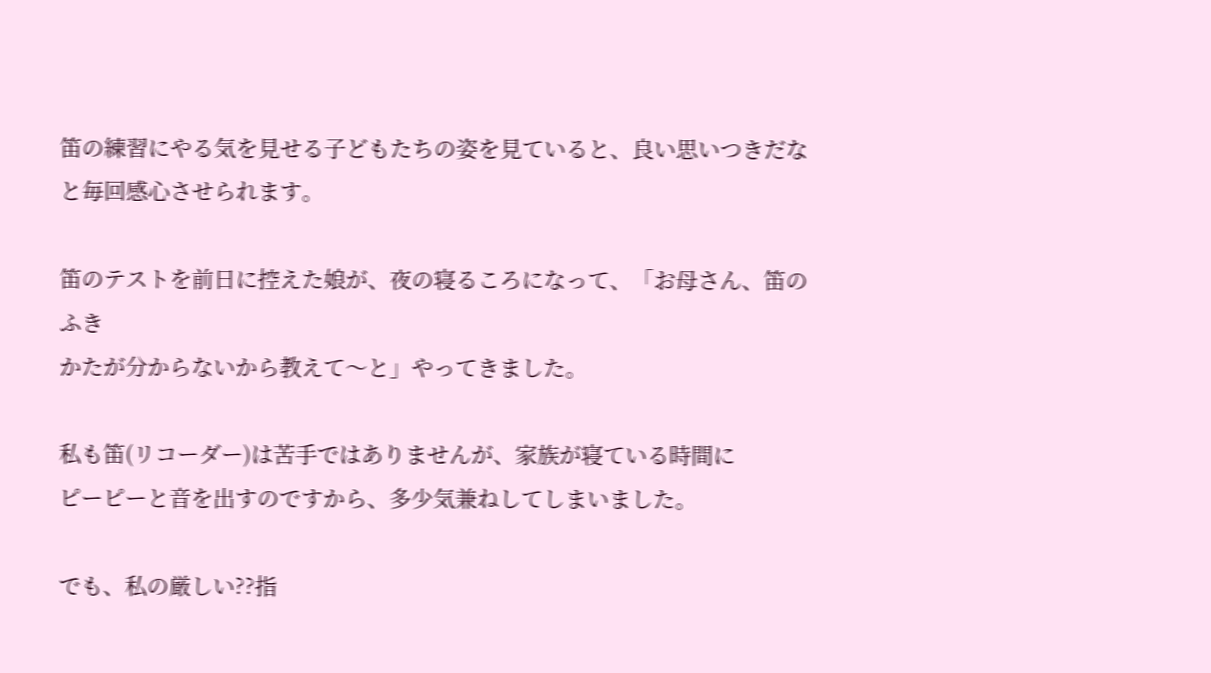笛の練習にやる気を見せる子どもたちの姿を見ていると、良い思いつきだな
と毎回感心させられます。

笛のテストを前日に控えた娘が、夜の寝るころになって、「お母さん、笛のふき
かたが分からないから教えて〜と」やってきました。

私も笛(リコーダー)は苦手ではありませんが、家族が寝ている時間に
ピーピーと音を出すのですから、多少気兼ねしてしまいました。

でも、私の厳しい??指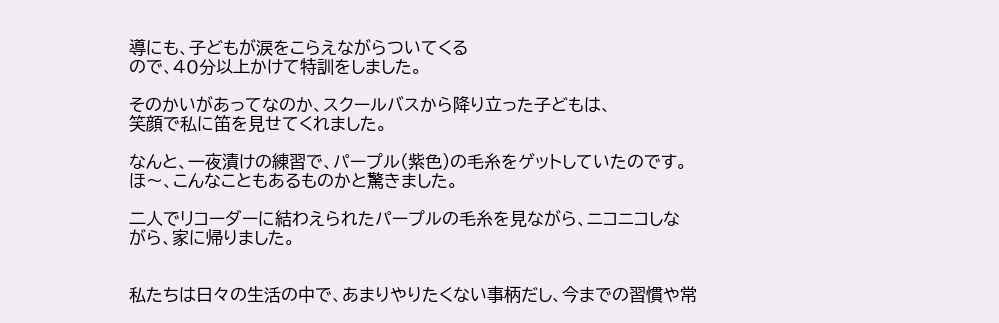導にも、子どもが涙をこらえながらついてくる
ので、40分以上かけて特訓をしました。

そのかいがあってなのか、スクールバスから降り立った子どもは、
笑顔で私に笛を見せてくれました。

なんと、一夜漬けの練習で、パープル(紫色)の毛糸をゲットしていたのです。
ほ〜、こんなこともあるものかと驚きました。

二人でリコーダーに結わえられたパープルの毛糸を見ながら、ニコニコしな
がら、家に帰りました。


私たちは日々の生活の中で、あまりやりたくない事柄だし、今までの習慣や常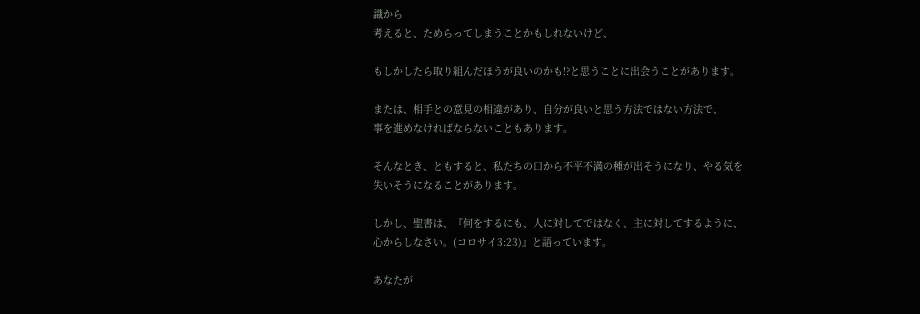識から
考えると、ためらってしまうことかもしれないけど、

もしかしたら取り組んだほうが良いのかも!?と思うことに出会うことがあります。

または、相手との意見の相違があり、自分が良いと思う方法ではない方法で、
事を進めなければならないこともあります。

そんなとき、ともすると、私たちの口から不平不満の種が出そうになり、やる気を
失いそうになることがあります。

しかし、聖書は、『何をするにも、人に対してではなく、主に対してするように、
心からしなさい。(コロサイ3:23)』と語っています。

あなたが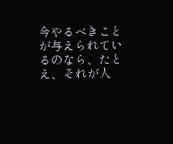今やるべきことが与えられているのなら、たとえ、それが人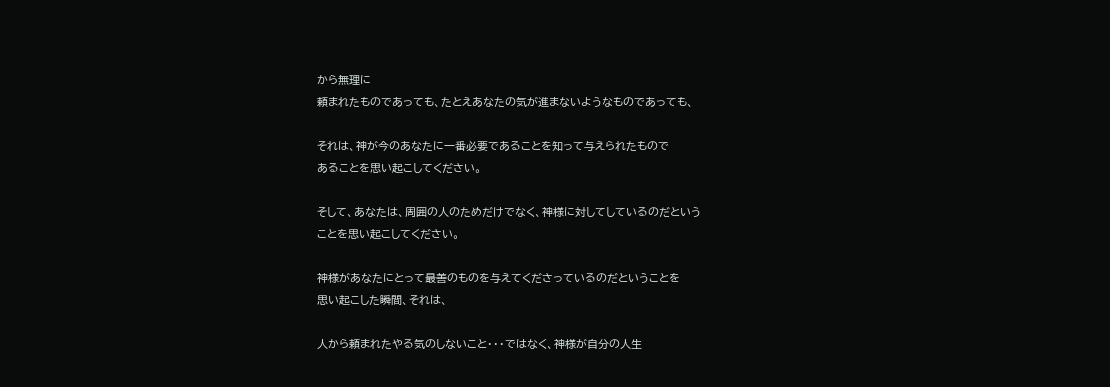から無理に
頼まれたものであっても、たとえあなたの気が進まないようなものであっても、

それは、神が今のあなたに一番必要であることを知って与えられたもので
あることを思い起こしてください。

そして、あなたは、周囲の人のためだけでなく、神様に対してしているのだという
ことを思い起こしてください。

神様があなたにとって最善のものを与えてくださっているのだということを
思い起こした瞬間、それは、

人から頼まれたやる気のしないこと・・・ではなく、神様が自分の人生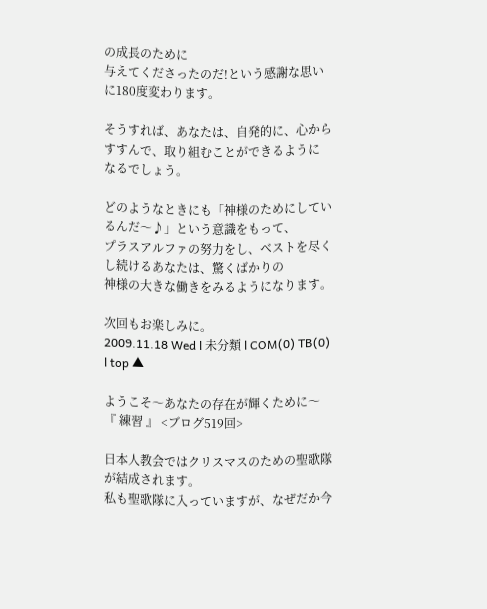の成長のために
与えてくださったのだ!という感謝な思いに180度変わります。

そうすれば、あなたは、自発的に、心からすすんで、取り組むことができるように
なるでしょう。

どのようなときにも「神様のためにしているんだ〜♪」という意識をもって、
プラスアルファの努力をし、ベストを尽くし続けるあなたは、驚くばかりの
神様の大きな働きをみるようになります。

次回もお楽しみに。
2009.11.18 Wed l 未分類 l COM(0) TB(0) l top ▲

ようこそ〜あなたの存在が輝くために〜
『 練習 』 <ブログ519回>

日本人教会ではクリスマスのための聖歌隊が結成されます。
私も聖歌隊に入っていますが、なぜだか今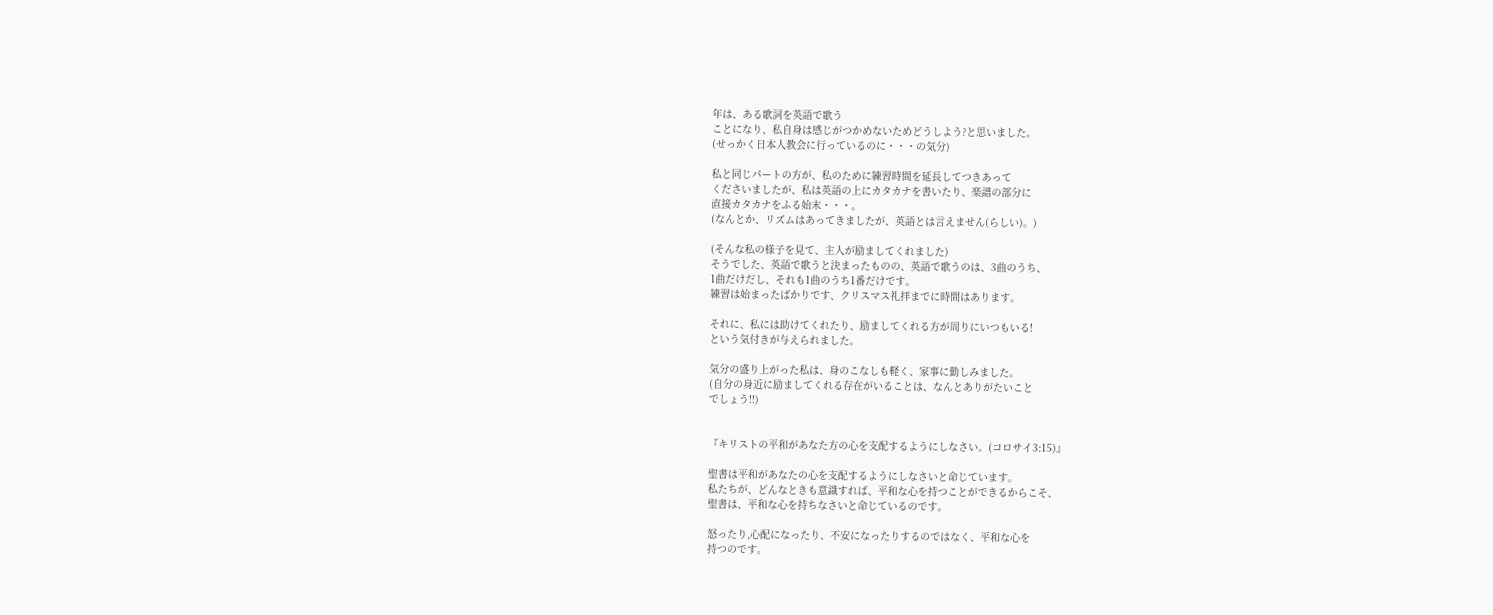年は、ある歌詞を英語で歌う
ことになり、私自身は感じがつかめないためどうしよう?と思いました。
(せっかく日本人教会に行っているのに・・・の気分)

私と同じパートの方が、私のために練習時間を延長してつきあって
くださいましたが、私は英語の上にカタカナを書いたり、楽譜の部分に
直接カタカナをふる始末・・・。
(なんとか、リズムはあってきましたが、英語とは言えません(らしい)。)

(そんな私の様子を見て、主人が励ましてくれました)
そうでした、英語で歌うと決まったものの、英語で歌うのは、3曲のうち、
1曲だけだし、それも1曲のうち1番だけです。
練習は始まったばかりです、クリスマス礼拝までに時間はあります。

それに、私には助けてくれたり、励ましてくれる方が周りにいつもいる!
という気付きが与えられました。

気分の盛り上がった私は、身のこなしも軽く、家事に勤しみました。
(自分の身近に励ましてくれる存在がいることは、なんとありがたいこと
でしょう!!)


『キリストの平和があなた方の心を支配するようにしなさい。(コロサイ3:15)』

聖書は平和があなたの心を支配するようにしなさいと命じています。
私たちが、どんなときも意識すれば、平和な心を持つことができるからこそ、
聖書は、平和な心を持ちなさいと命じているのです。

怒ったり,心配になったり、不安になったりするのではなく、平和な心を
持つのです。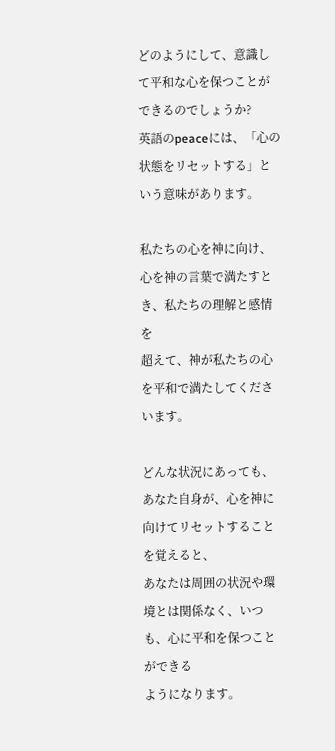どのようにして、意識して平和な心を保つことができるのでしょうか?
英語のpeaceには、「心の状態をリセットする」という意味があります。

私たちの心を神に向け、心を神の言葉で満たすとき、私たちの理解と感情を
超えて、神が私たちの心を平和で満たしてくださいます。

どんな状況にあっても、あなた自身が、心を神に向けてリセットすることを覚えると、
あなたは周囲の状況や環境とは関係なく、いつも、心に平和を保つことができる
ようになります。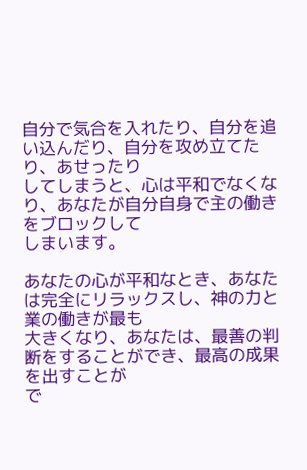自分で気合を入れたり、自分を追い込んだり、自分を攻め立てたり、あせったり
してしまうと、心は平和でなくなり、あなたが自分自身で主の働きをブロックして
しまいます。

あなたの心が平和なとき、あなたは完全にリラックスし、神の力と業の働きが最も
大きくなり、あなたは、最善の判断をすることができ、最高の成果を出すことが
で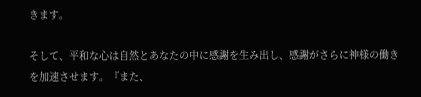きます。

そして、平和な心は自然とあなたの中に感謝を生み出し、感謝がさらに神様の働き
を加速させます。『また、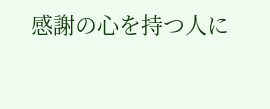感謝の心を持つ人に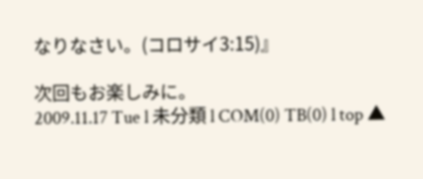なりなさい。(コロサイ3:15)』

次回もお楽しみに。
2009.11.17 Tue l 未分類 l COM(0) TB(0) l top ▲